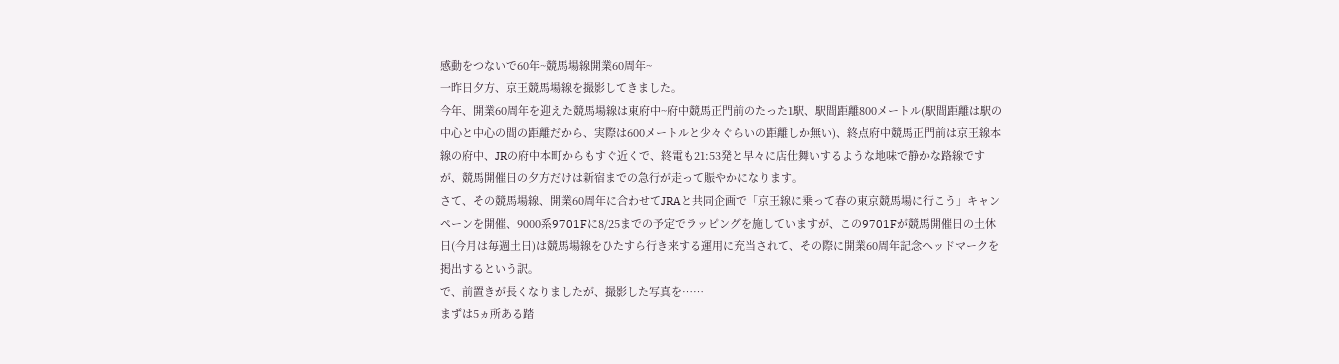感動をつないで60年~競馬場線開業60周年~
一昨日夕方、京王競馬場線を撮影してきました。
今年、開業60周年を迎えた競馬場線は東府中~府中競馬正門前のたった1駅、駅間距離800メートル(駅間距離は駅の中心と中心の間の距離だから、実際は600メートルと少々ぐらいの距離しか無い)、終点府中競馬正門前は京王線本線の府中、JRの府中本町からもすぐ近くで、終電も21:53発と早々に店仕舞いするような地味で静かな路線ですが、競馬開催日の夕方だけは新宿までの急行が走って賑やかになります。
さて、その競馬場線、開業60周年に合わせてJRAと共同企画で「京王線に乗って春の東京競馬場に行こう」キャンペーンを開催、9000系9701Fに8/25までの予定でラッピングを施していますが、この9701Fが競馬開催日の土休日(今月は毎週土日)は競馬場線をひたすら行き来する運用に充当されて、その際に開業60周年記念ヘッドマークを掲出するという訳。
で、前置きが長くなりましたが、撮影した写真を……
まずは5ヵ所ある踏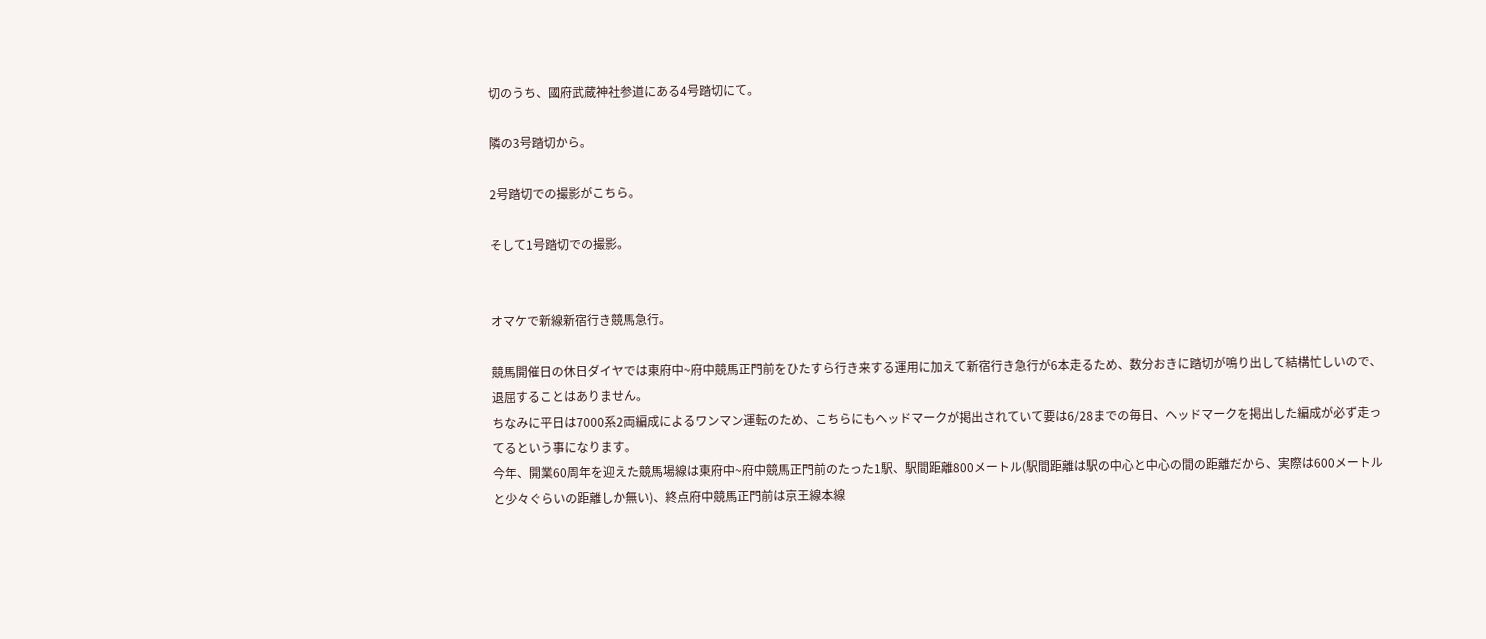切のうち、國府武蔵神社参道にある4号踏切にて。

隣の3号踏切から。

2号踏切での撮影がこちら。

そして1号踏切での撮影。


オマケで新線新宿行き競馬急行。

競馬開催日の休日ダイヤでは東府中~府中競馬正門前をひたすら行き来する運用に加えて新宿行き急行が6本走るため、数分おきに踏切が鳴り出して結構忙しいので、退屈することはありません。
ちなみに平日は7000系2両編成によるワンマン運転のため、こちらにもヘッドマークが掲出されていて要は6/28までの毎日、ヘッドマークを掲出した編成が必ず走ってるという事になります。
今年、開業60周年を迎えた競馬場線は東府中~府中競馬正門前のたった1駅、駅間距離800メートル(駅間距離は駅の中心と中心の間の距離だから、実際は600メートルと少々ぐらいの距離しか無い)、終点府中競馬正門前は京王線本線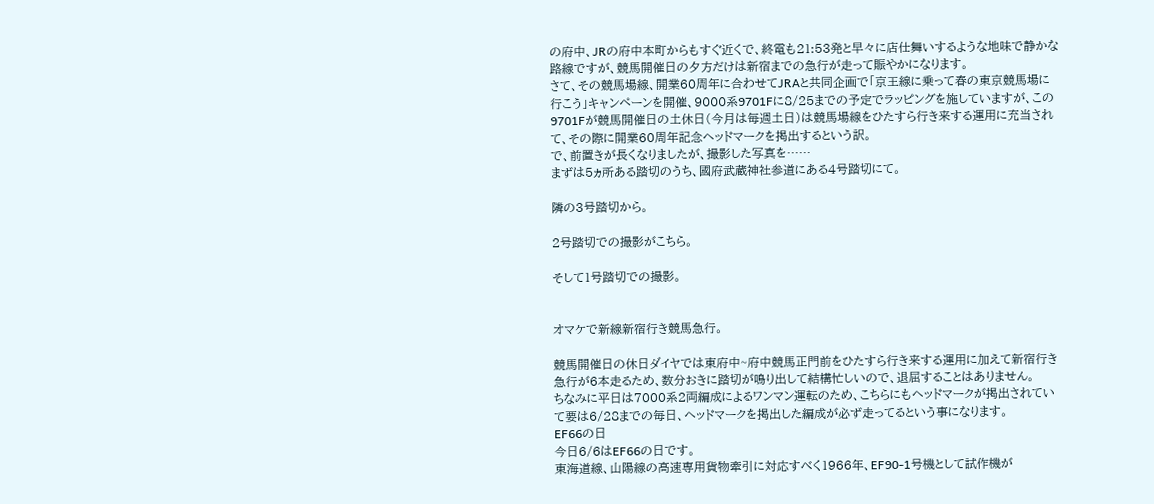の府中、JRの府中本町からもすぐ近くで、終電も21:53発と早々に店仕舞いするような地味で静かな路線ですが、競馬開催日の夕方だけは新宿までの急行が走って賑やかになります。
さて、その競馬場線、開業60周年に合わせてJRAと共同企画で「京王線に乗って春の東京競馬場に行こう」キャンペーンを開催、9000系9701Fに8/25までの予定でラッピングを施していますが、この9701Fが競馬開催日の土休日(今月は毎週土日)は競馬場線をひたすら行き来する運用に充当されて、その際に開業60周年記念ヘッドマークを掲出するという訳。
で、前置きが長くなりましたが、撮影した写真を……
まずは5ヵ所ある踏切のうち、國府武蔵神社参道にある4号踏切にて。

隣の3号踏切から。

2号踏切での撮影がこちら。

そして1号踏切での撮影。


オマケで新線新宿行き競馬急行。

競馬開催日の休日ダイヤでは東府中~府中競馬正門前をひたすら行き来する運用に加えて新宿行き急行が6本走るため、数分おきに踏切が鳴り出して結構忙しいので、退屈することはありません。
ちなみに平日は7000系2両編成によるワンマン運転のため、こちらにもヘッドマークが掲出されていて要は6/28までの毎日、ヘッドマークを掲出した編成が必ず走ってるという事になります。
EF66の日
今日6/6はEF66の日です。
東海道線、山陽線の高速専用貨物牽引に対応すべく1966年、EF90-1号機として試作機が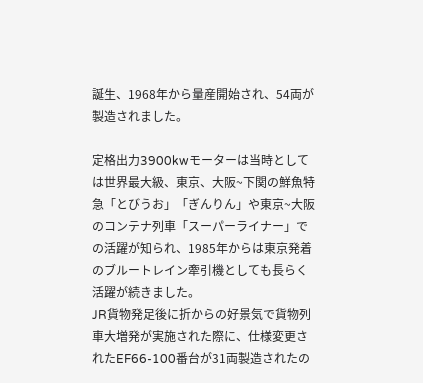誕生、1968年から量産開始され、54両が製造されました。

定格出力3900kwモーターは当時としては世界最大級、東京、大阪~下関の鮮魚特急「とびうお」「ぎんりん」や東京~大阪のコンテナ列車「スーパーライナー」での活躍が知られ、1985年からは東京発着のブルートレイン牽引機としても長らく活躍が続きました。
JR貨物発足後に折からの好景気で貨物列車大増発が実施された際に、仕様変更されたEF66-100番台が31両製造されたの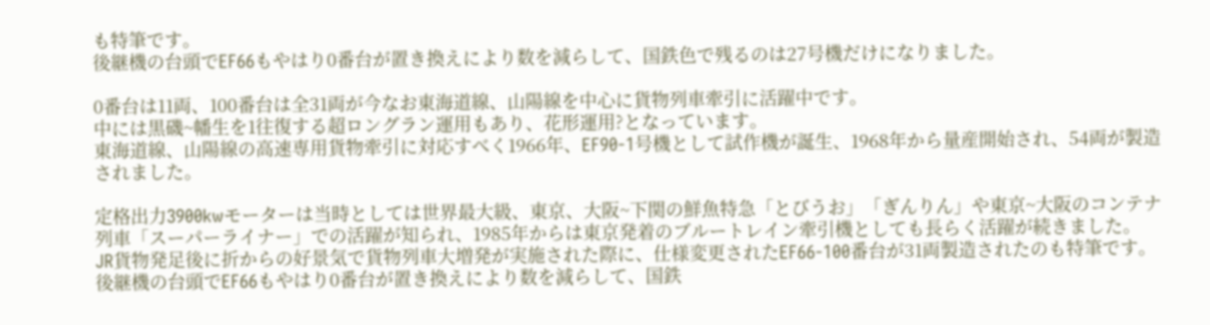も特筆です。
後継機の台頭でEF66もやはり0番台が置き換えにより数を減らして、国鉄色で残るのは27号機だけになりました。

0番台は11両、100番台は全31両が今なお東海道線、山陽線を中心に貨物列車牽引に活躍中です。
中には黒磯~幡生を1往復する超ロングラン運用もあり、花形運用?となっています。
東海道線、山陽線の高速専用貨物牽引に対応すべく1966年、EF90-1号機として試作機が誕生、1968年から量産開始され、54両が製造されました。

定格出力3900kwモーターは当時としては世界最大級、東京、大阪~下関の鮮魚特急「とびうお」「ぎんりん」や東京~大阪のコンテナ列車「スーパーライナー」での活躍が知られ、1985年からは東京発着のブルートレイン牽引機としても長らく活躍が続きました。
JR貨物発足後に折からの好景気で貨物列車大増発が実施された際に、仕様変更されたEF66-100番台が31両製造されたのも特筆です。
後継機の台頭でEF66もやはり0番台が置き換えにより数を減らして、国鉄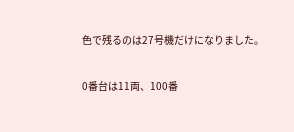色で残るのは27号機だけになりました。

0番台は11両、100番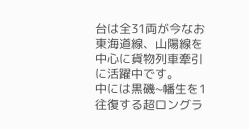台は全31両が今なお東海道線、山陽線を中心に貨物列車牽引に活躍中です。
中には黒磯~幡生を1往復する超ロングラ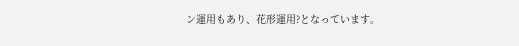ン運用もあり、花形運用?となっています。